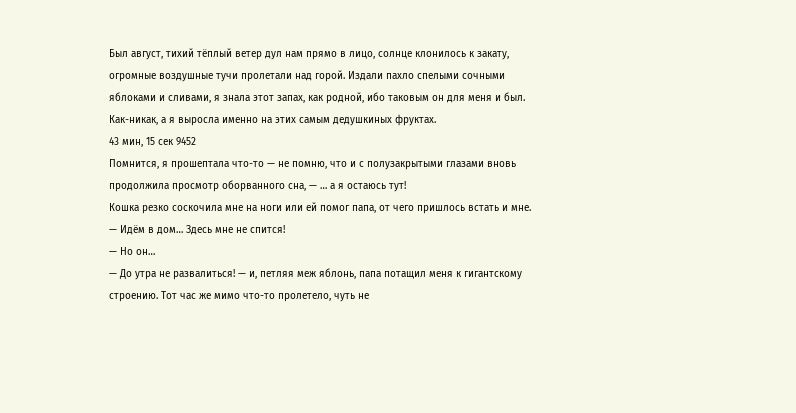Был август, тихий тёплый ветер дул нам прямо в лицо, солнце клонилось к закату, огромные воздушные тучи пролетали над горой. Издали пахло спелыми сочными яблоками и сливами, я знала этот запах, как родной, ибо таковым он для меня и был. Как-никак, а я выросла именно на этих самым дедушкиных фруктах.
43 мин, 15 сек 9452
Помнится, я прошептала что-то — не помню, что и с полузакрытыми глазами вновь продолжила просмотр оборванного сна, — … а я остаюсь тут!
Кошка резко соскочила мне на ноги или ей помог папа, от чего пришлось встать и мне.
— Идём в дом… Здесь мне не спится!
— Но он…
— До утра не развалиться! — и, петляя меж яблонь, папа потащил меня к гигантскому строению. Тот час же мимо что-то пролетело, чуть не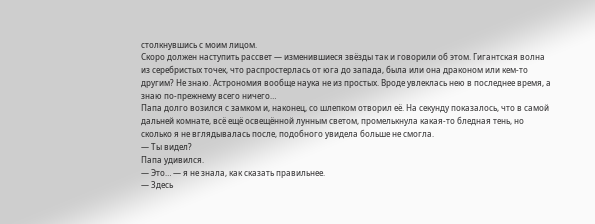столкнувшись с моим лицом.
Скоро должен наступить рассвет — изменившиеся звёзды так и говорили об этом. Гигантская волна из серебристых точек, что распростерлась от юга до запада, была или она драконом или кем-то другим? Не знаю. Астрономия вообще наука не из простых. Вроде увлеклась нею в последнее время, а знаю по-прежнему всего ничего…
Папа долго возился с замком и, наконец, со шлепком отворил её. На секунду показалось, что в самой дальней комнате, всё ещё освещённой лунным светом, промелькнула какая-то бледная тень, но сколько я не вглядывалась после, подобного увидела больше не смогла.
— Ты видел?
Папа удивился.
— Это… — я не знала, как сказать правильнее.
— Здесь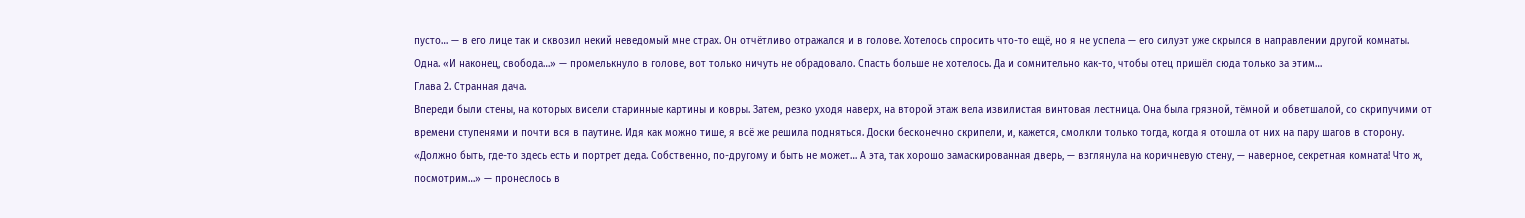пусто… — в его лице так и сквозил некий неведомый мне страх. Он отчётливо отражался и в голове. Хотелось спросить что-то ещё, но я не успела — его силуэт уже скрылся в направлении другой комнаты.
Одна. «И наконец, свобода…» — промелькнуло в голове, вот только ничуть не обрадовало. Спасть больше не хотелось. Да и сомнительно как-то, чтобы отец пришёл сюда только за этим…
Глава 2. Странная дача.
Впереди были стены, на которых висели старинные картины и ковры. Затем, резко уходя наверх, на второй этаж вела извилистая винтовая лестница. Она была грязной, тёмной и обветшалой, со скрипучими от времени ступенями и почти вся в паутине. Идя как можно тише, я всё же решила подняться. Доски бесконечно скрипели, и, кажется, смолкли только тогда, когда я отошла от них на пару шагов в сторону. «Должно быть, где-то здесь есть и портрет деда. Собственно, по-другому и быть не может… А эта, так хорошо замаскированная дверь, — взглянула на коричневую стену, — наверное, секретная комната! Что ж, посмотрим…» — пронеслось в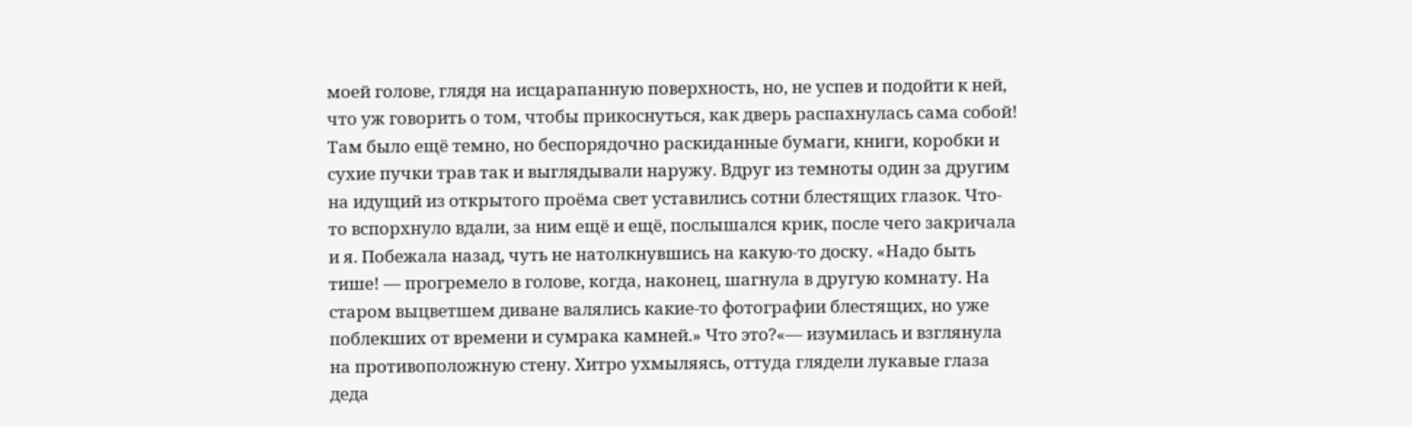моей голове, глядя на исцарапанную поверхность, но, не успев и подойти к ней, что уж говорить о том, чтобы прикоснуться, как дверь распахнулась сама собой!
Там было ещё темно, но беспорядочно раскиданные бумаги, книги, коробки и сухие пучки трав так и выглядывали наружу. Вдруг из темноты один за другим на идущий из открытого проёма свет уставились сотни блестящих глазок. Что-то вспорхнуло вдали, за ним ещё и ещё, послышался крик, после чего закричала и я. Побежала назад, чуть не натолкнувшись на какую-то доску. «Надо быть тише! — прогремело в голове, когда, наконец, шагнула в другую комнату. На старом выцветшем диване валялись какие-то фотографии блестящих, но уже поблекших от времени и сумрака камней.» Что это?«— изумилась и взглянула на противоположную стену. Хитро ухмыляясь, оттуда глядели лукавые глаза деда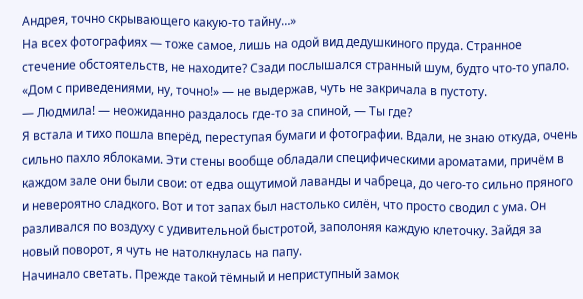Андрея, точно скрывающего какую-то тайну…»
На всех фотографиях — тоже самое, лишь на одой вид дедушкиного пруда. Странное стечение обстоятельств, не находите? Сзади послышался странный шум, будто что-то упало. «Дом с приведениями, ну, точно!» — не выдержав, чуть не закричала в пустоту.
— Людмила! — неожиданно раздалось где-то за спиной, — Ты где?
Я встала и тихо пошла вперёд, переступая бумаги и фотографии. Вдали, не знаю откуда, очень сильно пахло яблоками. Эти стены вообще обладали специфическими ароматами, причём в каждом зале они были свои: от едва ощутимой лаванды и чабреца, до чего-то сильно пряного и невероятно сладкого. Вот и тот запах был настолько силён, что просто сводил с ума. Он разливался по воздуху с удивительной быстротой, заполоняя каждую клеточку. Зайдя за новый поворот, я чуть не натолкнулась на папу.
Начинало светать. Прежде такой тёмный и неприступный замок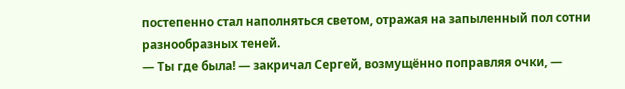постепенно стал наполняться светом, отражая на запыленный пол сотни разнообразных теней.
— Ты где была! — закричал Сергей, возмущённо поправляя очки, —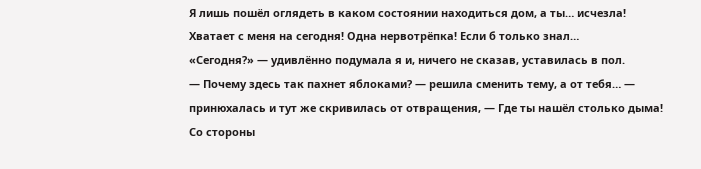Я лишь пошёл оглядеть в каком состоянии находиться дом, а ты… исчезла! Хватает с меня на сегодня! Одна нервотрёпка! Если б только знал…
«Сегодня?» — удивлённо подумала я и, ничего не сказав, уставилась в пол.
— Почему здесь так пахнет яблоками? — решила сменить тему, а от тебя… — принюхалась и тут же скривилась от отвращения, — Где ты нашёл столько дыма!
Со стороны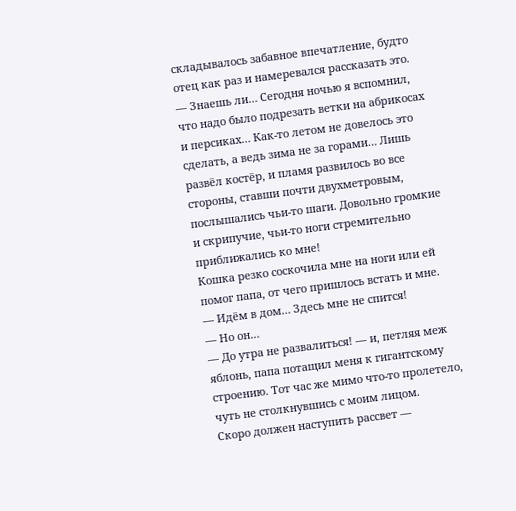складывалось забавное впечатление, будто отец как раз и намеревался рассказать это.
— Знаешь ли… Сегодня ночью я вспомнил, что надо было подрезать ветки на абрикосах и персиках… Как-то летом не довелось это сделать, а ведь зима не за горами… Лишь развёл костёр, и пламя развилось во все стороны, ставши почти двухметровым, послышались чьи-то шаги. Довольно громкие и скрипучие, чьи-то ноги стремительно приближались ко мне!
Кошка резко соскочила мне на ноги или ей помог папа, от чего пришлось встать и мне.
— Идём в дом… Здесь мне не спится!
— Но он…
— До утра не развалиться! — и, петляя меж яблонь, папа потащил меня к гигантскому строению. Тот час же мимо что-то пролетело, чуть не столкнувшись с моим лицом.
Скоро должен наступить рассвет —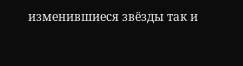изменившиеся звёзды так и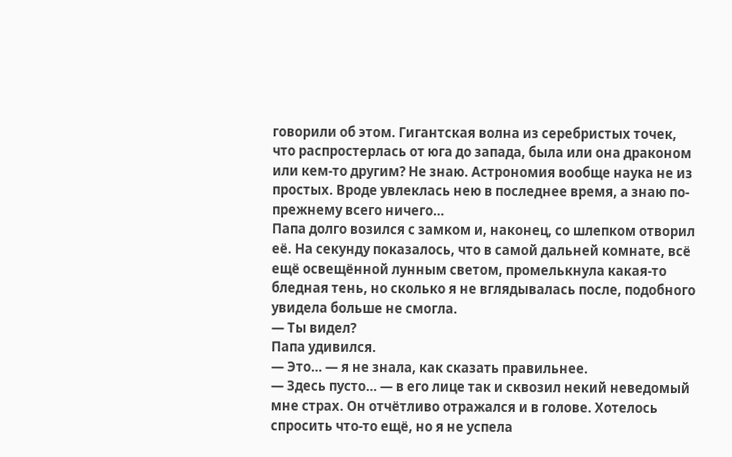говорили об этом. Гигантская волна из серебристых точек, что распростерлась от юга до запада, была или она драконом или кем-то другим? Не знаю. Астрономия вообще наука не из простых. Вроде увлеклась нею в последнее время, а знаю по-прежнему всего ничего…
Папа долго возился с замком и, наконец, со шлепком отворил её. На секунду показалось, что в самой дальней комнате, всё ещё освещённой лунным светом, промелькнула какая-то бледная тень, но сколько я не вглядывалась после, подобного увидела больше не смогла.
— Ты видел?
Папа удивился.
— Это… — я не знала, как сказать правильнее.
— Здесь пусто… — в его лице так и сквозил некий неведомый мне страх. Он отчётливо отражался и в голове. Хотелось спросить что-то ещё, но я не успела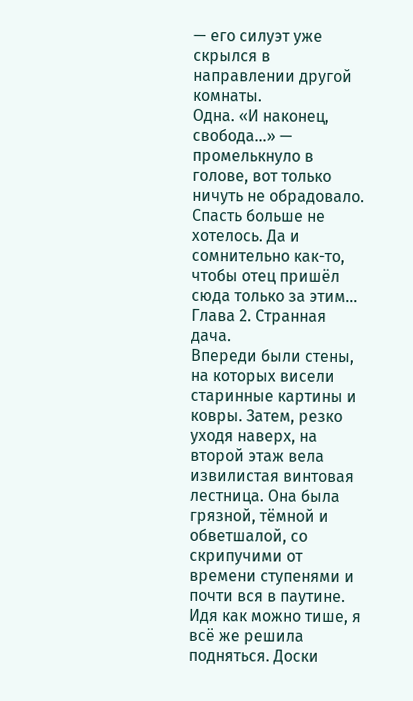— его силуэт уже скрылся в направлении другой комнаты.
Одна. «И наконец, свобода…» — промелькнуло в голове, вот только ничуть не обрадовало. Спасть больше не хотелось. Да и сомнительно как-то, чтобы отец пришёл сюда только за этим…
Глава 2. Странная дача.
Впереди были стены, на которых висели старинные картины и ковры. Затем, резко уходя наверх, на второй этаж вела извилистая винтовая лестница. Она была грязной, тёмной и обветшалой, со скрипучими от времени ступенями и почти вся в паутине. Идя как можно тише, я всё же решила подняться. Доски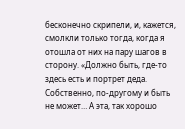бесконечно скрипели, и, кажется, смолкли только тогда, когда я отошла от них на пару шагов в сторону. «Должно быть, где-то здесь есть и портрет деда. Собственно, по-другому и быть не может… А эта, так хорошо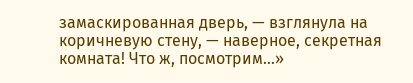замаскированная дверь, — взглянула на коричневую стену, — наверное, секретная комната! Что ж, посмотрим…»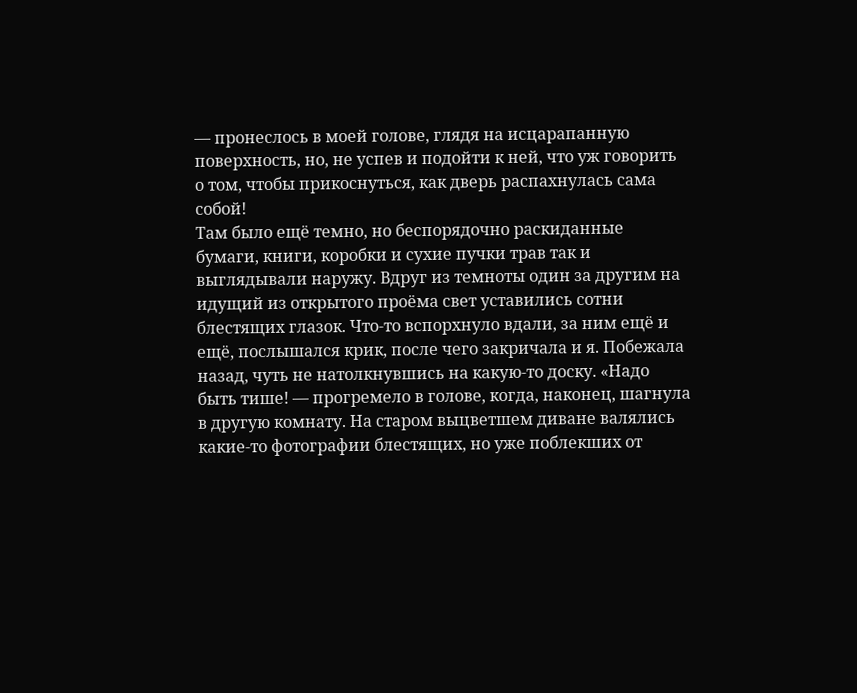— пронеслось в моей голове, глядя на исцарапанную поверхность, но, не успев и подойти к ней, что уж говорить о том, чтобы прикоснуться, как дверь распахнулась сама собой!
Там было ещё темно, но беспорядочно раскиданные бумаги, книги, коробки и сухие пучки трав так и выглядывали наружу. Вдруг из темноты один за другим на идущий из открытого проёма свет уставились сотни блестящих глазок. Что-то вспорхнуло вдали, за ним ещё и ещё, послышался крик, после чего закричала и я. Побежала назад, чуть не натолкнувшись на какую-то доску. «Надо быть тише! — прогремело в голове, когда, наконец, шагнула в другую комнату. На старом выцветшем диване валялись какие-то фотографии блестящих, но уже поблекших от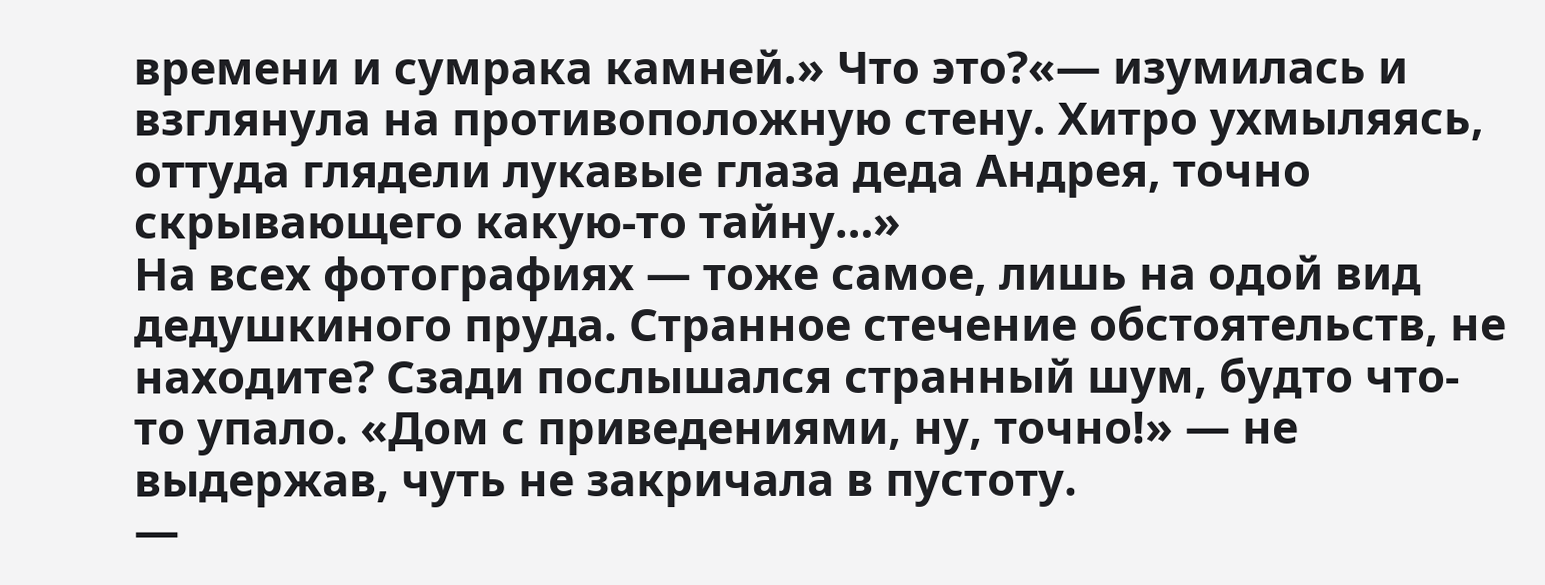времени и сумрака камней.» Что это?«— изумилась и взглянула на противоположную стену. Хитро ухмыляясь, оттуда глядели лукавые глаза деда Андрея, точно скрывающего какую-то тайну…»
На всех фотографиях — тоже самое, лишь на одой вид дедушкиного пруда. Странное стечение обстоятельств, не находите? Сзади послышался странный шум, будто что-то упало. «Дом с приведениями, ну, точно!» — не выдержав, чуть не закричала в пустоту.
—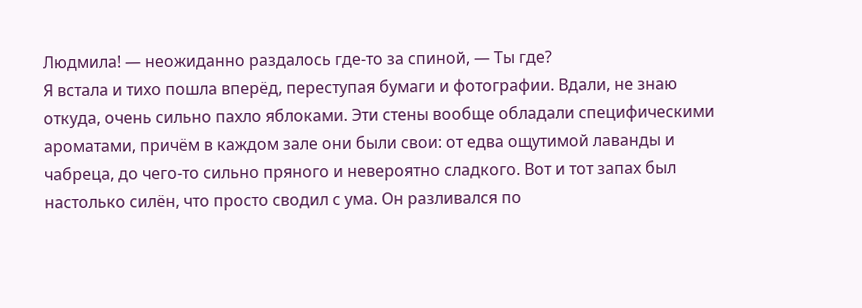Людмила! — неожиданно раздалось где-то за спиной, — Ты где?
Я встала и тихо пошла вперёд, переступая бумаги и фотографии. Вдали, не знаю откуда, очень сильно пахло яблоками. Эти стены вообще обладали специфическими ароматами, причём в каждом зале они были свои: от едва ощутимой лаванды и чабреца, до чего-то сильно пряного и невероятно сладкого. Вот и тот запах был настолько силён, что просто сводил с ума. Он разливался по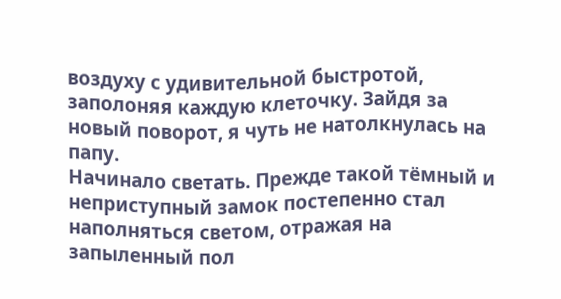воздуху с удивительной быстротой, заполоняя каждую клеточку. Зайдя за новый поворот, я чуть не натолкнулась на папу.
Начинало светать. Прежде такой тёмный и неприступный замок постепенно стал наполняться светом, отражая на запыленный пол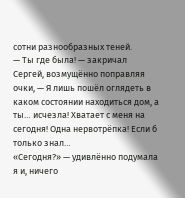сотни разнообразных теней.
— Ты где была! — закричал Сергей, возмущённо поправляя очки, — Я лишь пошёл оглядеть в каком состоянии находиться дом, а ты… исчезла! Хватает с меня на сегодня! Одна нервотрёпка! Если б только знал…
«Сегодня?» — удивлённо подумала я и, ничего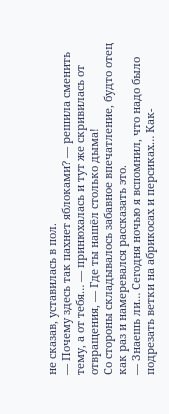не сказав, уставилась в пол.
— Почему здесь так пахнет яблоками? — решила сменить тему, а от тебя… — принюхалась и тут же скривилась от отвращения, — Где ты нашёл столько дыма!
Со стороны складывалось забавное впечатление, будто отец как раз и намеревался рассказать это.
— Знаешь ли… Сегодня ночью я вспомнил, что надо было подрезать ветки на абрикосах и персиках… Как-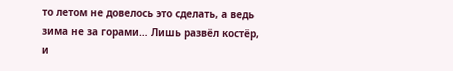то летом не довелось это сделать, а ведь зима не за горами… Лишь развёл костёр, и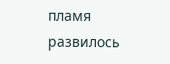пламя развилось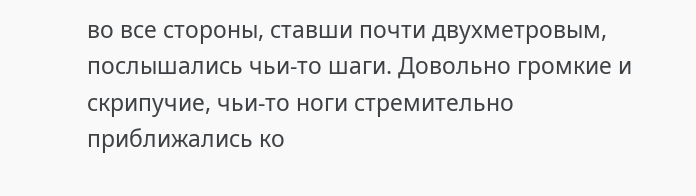во все стороны, ставши почти двухметровым, послышались чьи-то шаги. Довольно громкие и скрипучие, чьи-то ноги стремительно приближались ко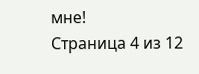мне!
Страница 4 из 12